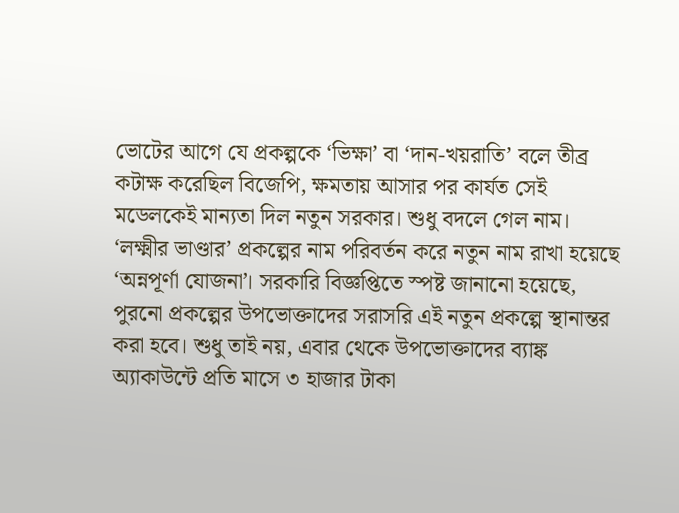ভোটের আগে যে প্রকল্পকে ‘ভিক্ষা’ বা ‘দান-খয়রাতি’ বলে তীব্র কটাক্ষ করেছিল বিজেপি, ক্ষমতায় আসার পর কার্যত সেই মডেলকেই মান্যতা দিল নতুন সরকার। শুধু বদলে গেল নাম। ‘লক্ষ্মীর ভাণ্ডার’ প্রকল্পের নাম পরিবর্তন করে নতুন নাম রাখা হয়েছে ‘অন্নপূর্ণা যোজনা’। সরকারি বিজ্ঞপ্তিতে স্পষ্ট জানানো হয়েছে, পুরনো প্রকল্পের উপভোক্তাদের সরাসরি এই নতুন প্রকল্পে স্থানান্তর করা হবে। শুধু তাই নয়, এবার থেকে উপভোক্তাদের ব্যাঙ্ক অ্যাকাউন্টে প্রতি মাসে ৩ হাজার টাকা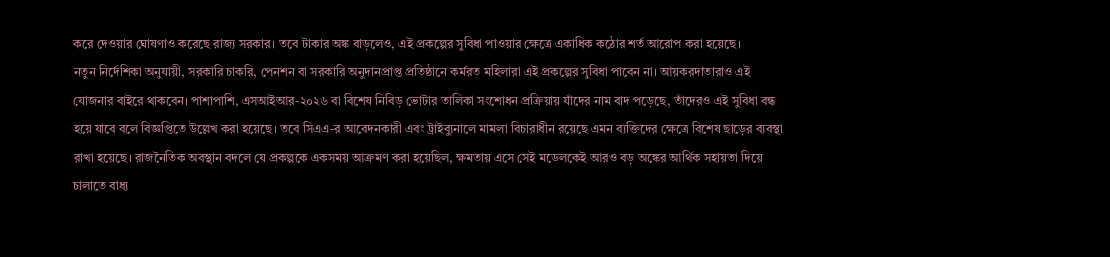করে দেওয়ার ঘোষণাও করেছে রাজ্য সরকার। তবে টাকার অঙ্ক বাড়লেও, এই প্রকল্পের সুবিধা পাওয়ার ক্ষেত্রে একাধিক কঠোর শর্ত আরোপ করা হয়েছে।
নতুন নির্দেশিকা অনুযায়ী, সরকারি চাকরি, পেনশন বা সরকারি অনুদানপ্রাপ্ত প্রতিষ্ঠানে কর্মরত মহিলারা এই প্রকল্পের সুবিধা পাবেন না। আয়করদাতারাও এই যোজনার বাইরে থাকবেন। পাশাপাশি, এসআইআর-২০২৬ বা বিশেষ নিবিড় ভোটার তালিকা সংশোধন প্রক্রিয়ায় যাঁদের নাম বাদ পড়েছে, তাঁদেরও এই সুবিধা বন্ধ হয়ে যাবে বলে বিজ্ঞপ্তিতে উল্লেখ করা হয়েছে। তবে সিএএ-র আবেদনকারী এবং ট্রাইব্যুনালে মামলা বিচারাধীন রয়েছে এমন ব্যক্তিদের ক্ষেত্রে বিশেষ ছাড়ের ব্যবস্থা রাখা হয়েছে। রাজনৈতিক অবস্থান বদলে যে প্রকল্পকে একসময় আক্রমণ করা হয়েছিল, ক্ষমতায় এসে সেই মডেলকেই আরও বড় অঙ্কের আর্থিক সহায়তা দিয়ে চালাতে বাধ্য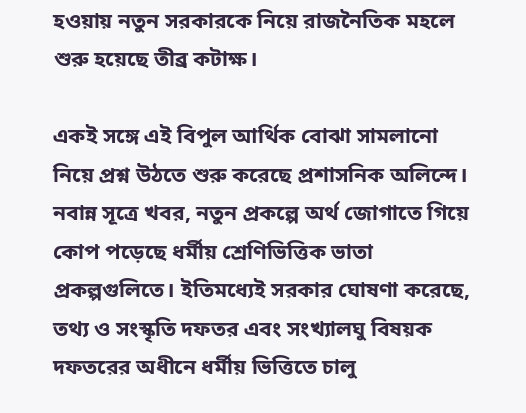হওয়ায় নতুন সরকারকে নিয়ে রাজনৈতিক মহলে শুরু হয়েছে তীব্র কটাক্ষ।

একই সঙ্গে এই বিপুল আর্থিক বোঝা সামলানো নিয়ে প্রশ্ন উঠতে শুরু করেছে প্রশাসনিক অলিন্দে। নবান্ন সূত্রে খবর, নতুন প্রকল্পে অর্থ জোগাতে গিয়ে কোপ পড়েছে ধর্মীয় শ্রেণিভিত্তিক ভাতা প্রকল্পগুলিতে। ইতিমধ্যেই সরকার ঘোষণা করেছে, তথ্য ও সংস্কৃতি দফতর এবং সংখ্যালঘু বিষয়ক দফতরের অধীনে ধর্মীয় ভিত্তিতে চালু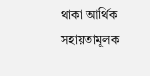থাকা আর্থিক সহায়তামূলক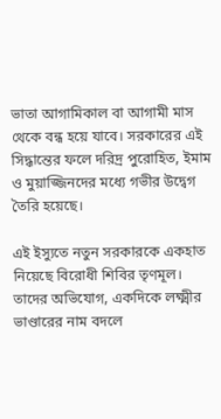ভাতা আগামিকাল বা আগামী মাস থেকে বন্ধ হয়ে যাবে। সরকারের এই সিদ্ধান্তের ফলে দরিদ্র পুরোহিত, ইমাম ও মুয়াজ্জিনদের মধ্যে গভীর উদ্বেগ তৈরি হয়েছে।

এই ইস্যুতে নতুন সরকারকে একহাত নিয়েছে বিরোধী শিবির তৃণমূল। তাদের অভিযোগ, একদিকে লক্ষ্মীর ভাণ্ডারের নাম বদলে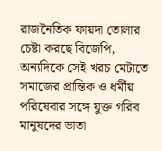রাজনৈতিক ফায়দা তোলার চেষ্টা করছে বিজেপি, অন্যদিকে সেই খরচ মেটাতে সমাজের প্রান্তিক ও ধর্মীয় পরিষেবার সঙ্গে যুক্ত গরিব মানুষদের ভাতা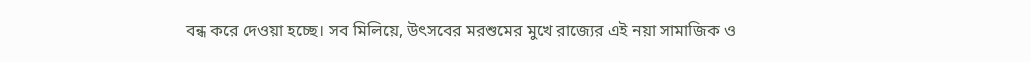বন্ধ করে দেওয়া হচ্ছে। সব মিলিয়ে, উৎসবের মরশুমের মুখে রাজ্যের এই নয়া সামাজিক ও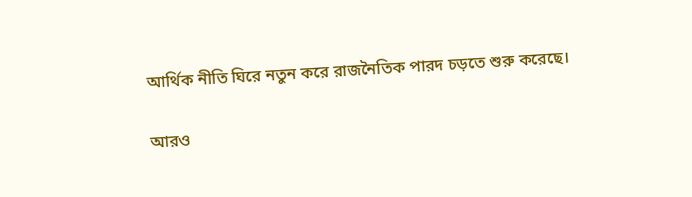আর্থিক নীতি ঘিরে নতুন করে রাজনৈতিক পারদ চড়তে শুরু করেছে।

আরও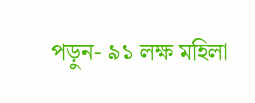পড়ুন- ৯১ লক্ষ মহিলা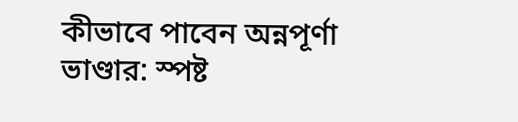কীভাবে পাবেন অন্নপূর্ণা ভাণ্ডার: স্পষ্ট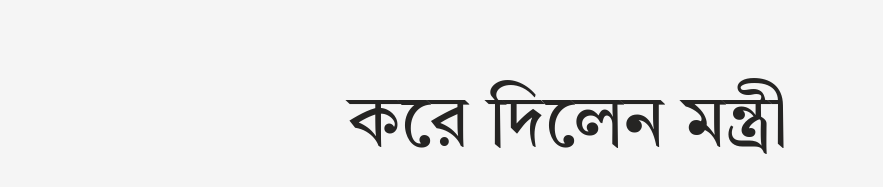করে দিলেন মন্ত্রী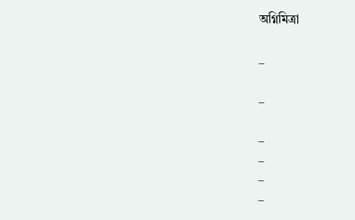অগ্নিমিত্রা

_

_

_
_
_
_